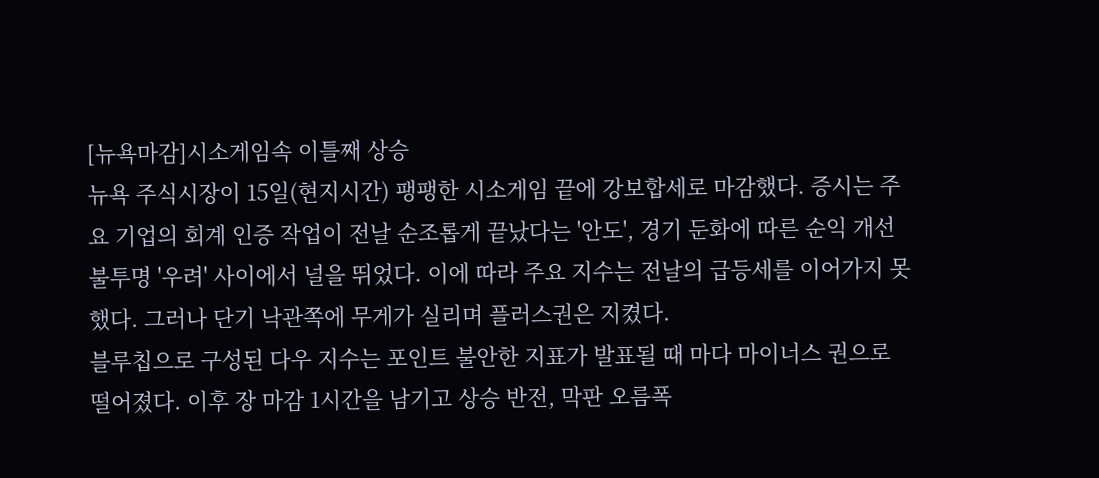[뉴욕마감]시소게임속 이틀째 상승
뉴욕 주식시장이 15일(현지시간) 팽팽한 시소게임 끝에 강보합세로 마감했다. 증시는 주요 기업의 회계 인증 작업이 전날 순조롭게 끝났다는 '안도', 경기 둔화에 따른 순익 개선 불투명 '우려' 사이에서 널을 뛰었다. 이에 따라 주요 지수는 전날의 급등세를 이어가지 못했다. 그러나 단기 낙관쪽에 무게가 실리며 플러스권은 지켰다.
블루칩으로 구성된 다우 지수는 포인트 불안한 지표가 발표될 때 마다 마이너스 권으로 떨어졌다. 이후 장 마감 1시간을 남기고 상승 반전, 막판 오름폭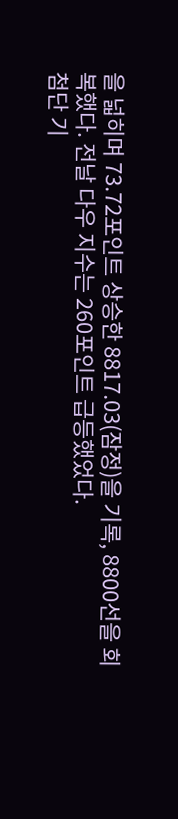을 넓히며 73.72포인트 상승한 8817.03(잠정)을 기록, 8800선을 회복했다. 전날 다우 지수는 260포인트 급등했었다.
첨단 기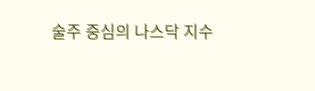술주 중심의 나스닥 지수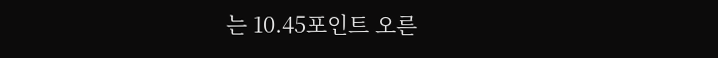는 10.45포인트 오른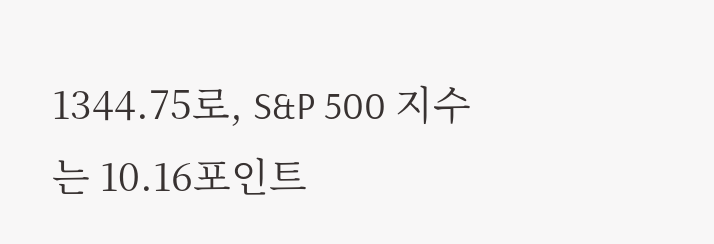1344.75로, S&P 500 지수는 10.16포인트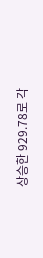상승한 929.78로 각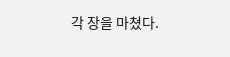각 장을 마쳤다.